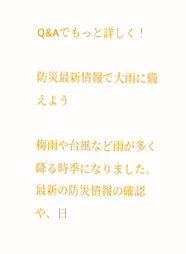Q&Aでもっと詳しく！

防災最新情報で大雨に備えよう

梅雨や台風など雨が多く降る時季になりました。最新の防災情報の確認や、日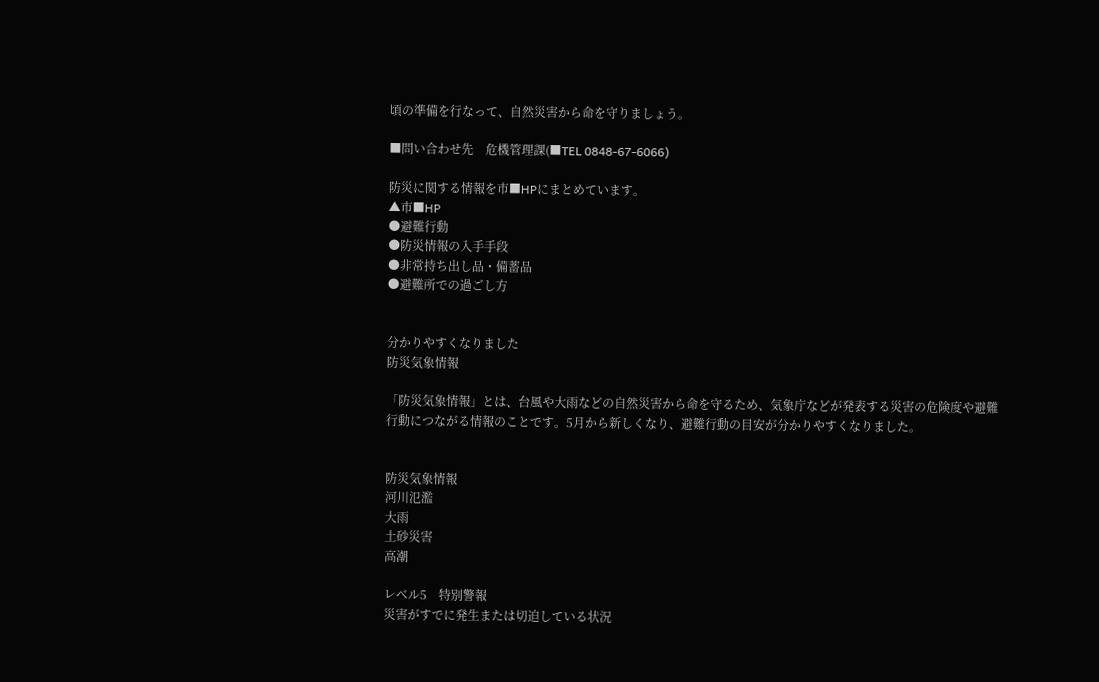頃の準備を行なって、自然災害から命を守りましょう。

■問い合わせ先　危機管理課(■TEL 0848-67-6066)

防災に関する情報を市■HPにまとめています。
▲市■HP
●避難行動
●防災情報の入手手段
●非常持ち出し品・備蓄品
●避難所での過ごし方


分かりやすくなりました
防災気象情報

「防災気象情報」とは、台風や大雨などの自然災害から命を守るため、気象庁などが発表する災害の危険度や避難行動につながる情報のことです。5月から新しくなり、避難行動の目安が分かりやすくなりました。


防災気象情報
河川氾濫
大雨
土砂災害
高潮

レベル5　特別警報
災害がすでに発生または切迫している状況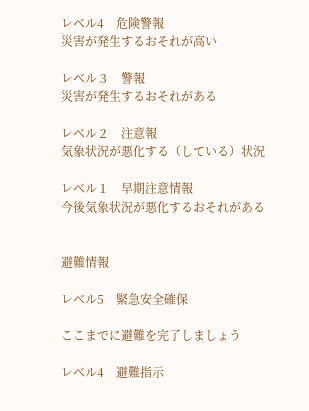レベル4　危険警報
災害が発生するおそれが高い

レベル３　警報
災害が発生するおそれがある

レベル２　注意報
気象状況が悪化する（している）状況

レベル１　早期注意情報
今後気象状況が悪化するおそれがある


避難情報

レベル5　緊急安全確保

ここまでに避難を完了しましょう

レベル4　避難指示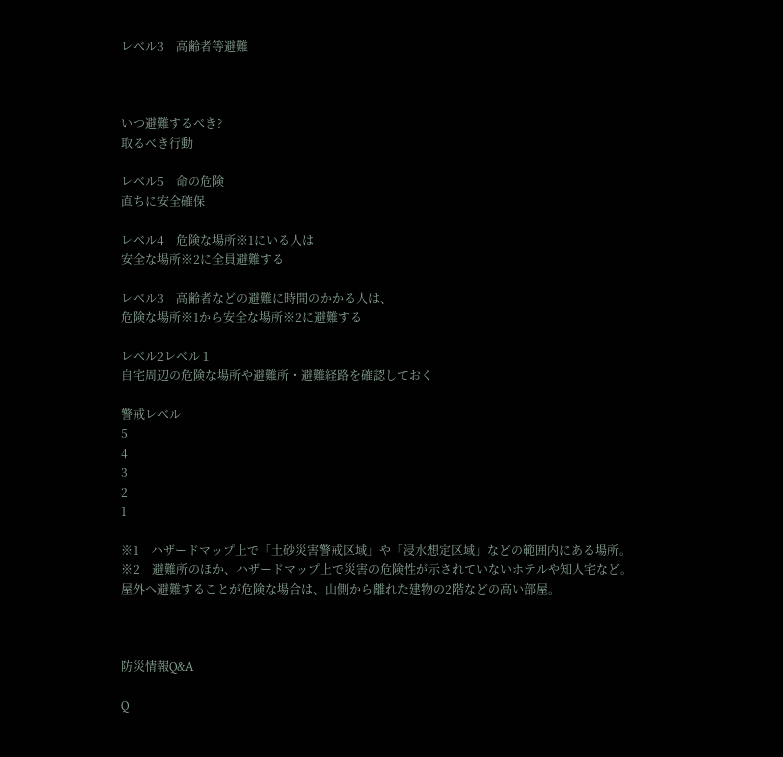レベル3　高齢者等避難



いつ避難するべき?
取るべき行動

レベル5　命の危険
直ちに安全確保

レベル4　危険な場所※1にいる人は
安全な場所※2に全員避難する

レベル3　高齢者などの避難に時間のかかる人は、
危険な場所※1から安全な場所※2に避難する

レベル2レベル１
自宅周辺の危険な場所や避難所・避難経路を確認しておく

警戒レベル
5
4
3
2
1

※1　ハザードマップ上で「土砂災害警戒区域」や「浸水想定区域」などの範囲内にある場所。
※2　避難所のほか、ハザードマップ上で災害の危険性が示されていないホテルや知人宅など。
屋外へ避難することが危険な場合は、山側から離れた建物の2階などの高い部屋。



防災情報Q&A

Q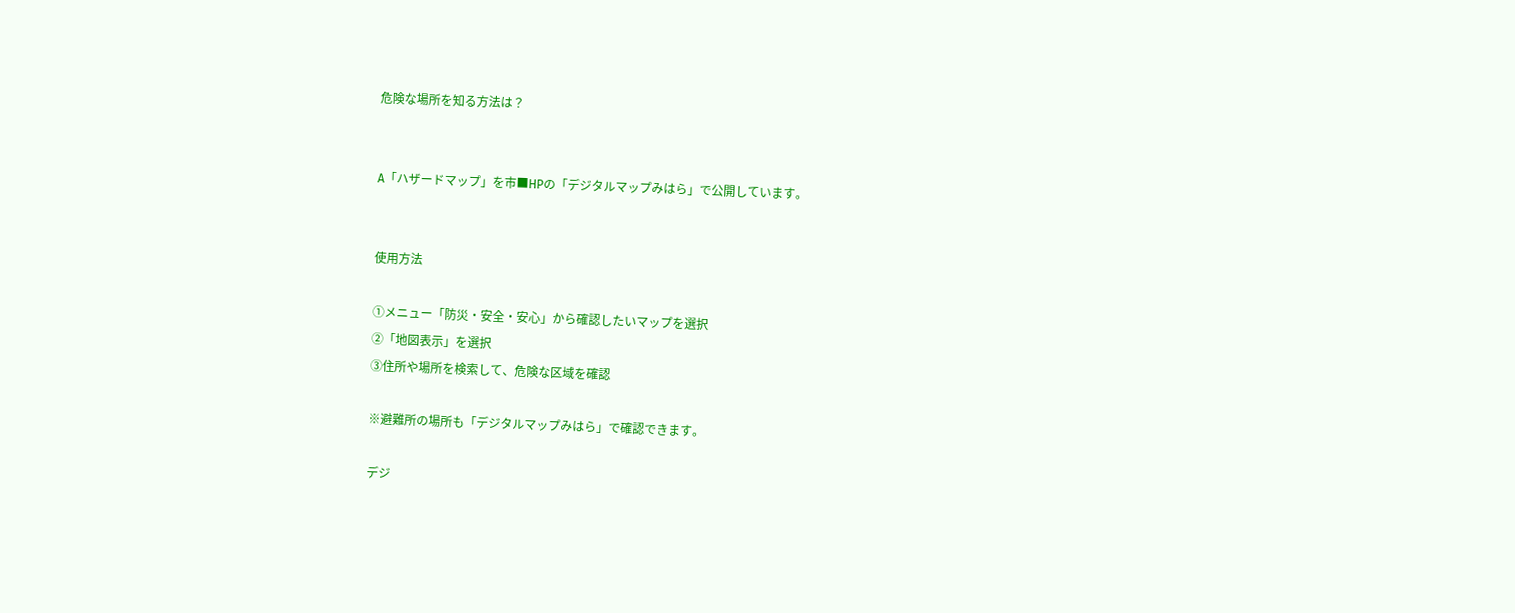危険な場所を知る方法は？


A「ハザードマップ」を市■HPの「デジタルマップみはら」で公開しています。


使用方法

①メニュー「防災・安全・安心」から確認したいマップを選択
②「地図表示」を選択
③住所や場所を検索して、危険な区域を確認

※避難所の場所も「デジタルマップみはら」で確認できます。

デジ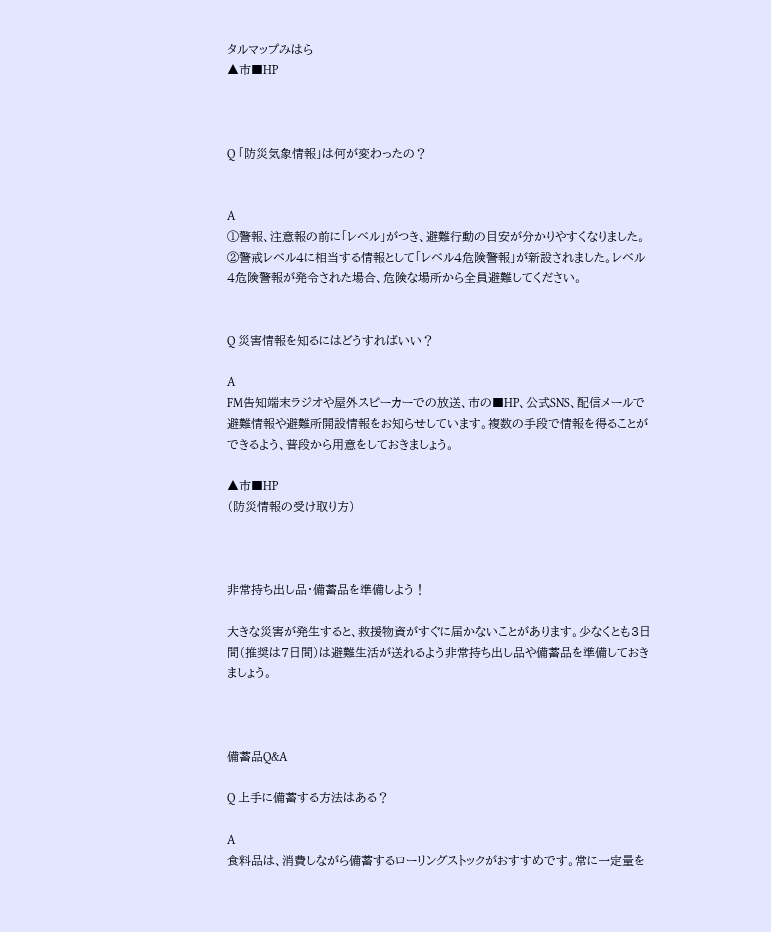タルマップみはら
▲市■HP



Q 「防災気象情報」は何が変わったの？


A
①警報、注意報の前に「レベル」がつき、避難行動の目安が分かりやすくなりました。
②警戒レベル4に相当する情報として「レベル4危険警報」が新設されました。レベル4危険警報が発令された場合、危険な場所から全員避難してください。


Q 災害情報を知るにはどうすればいい？

A
FM告知端末ラジオや屋外スピーカーでの放送、市の■HP、公式SNS、配信メールで避難情報や避難所開設情報をお知らせしています。複数の手段で情報を得ることができるよう、普段から用意をしておきましょう。

▲市■HP
（防災情報の受け取り方）



非常持ち出し品・備蓄品を準備しよう！

大きな災害が発生すると、救援物資がすぐに届かないことがあります。少なくとも3日間（推奨は7日間）は避難生活が送れるよう非常持ち出し品や備蓄品を準備しておきましょう。



備蓄品Q&A

Q 上手に備蓄する方法はある？

A
食料品は、消費しながら備蓄するローリングストックがおすすめです。常に一定量を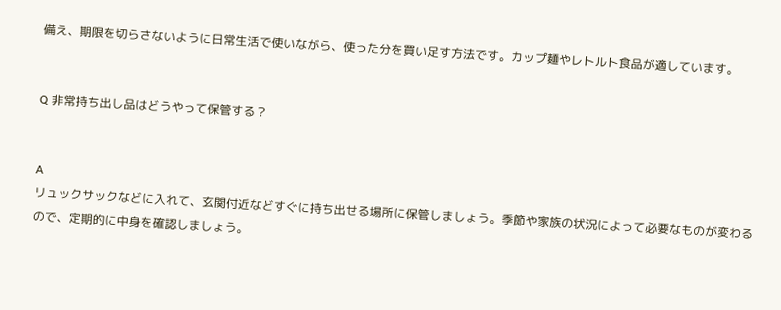備え、期限を切らさないように日常生活で使いながら、使った分を買い足す方法です。カップ麺やレトルト食品が適しています。


Q 非常持ち出し品はどうやって保管する？


A
リュックサックなどに入れて、玄関付近などすぐに持ち出せる場所に保管しましょう。季節や家族の状況によって必要なものが変わるので、定期的に中身を確認しましょう。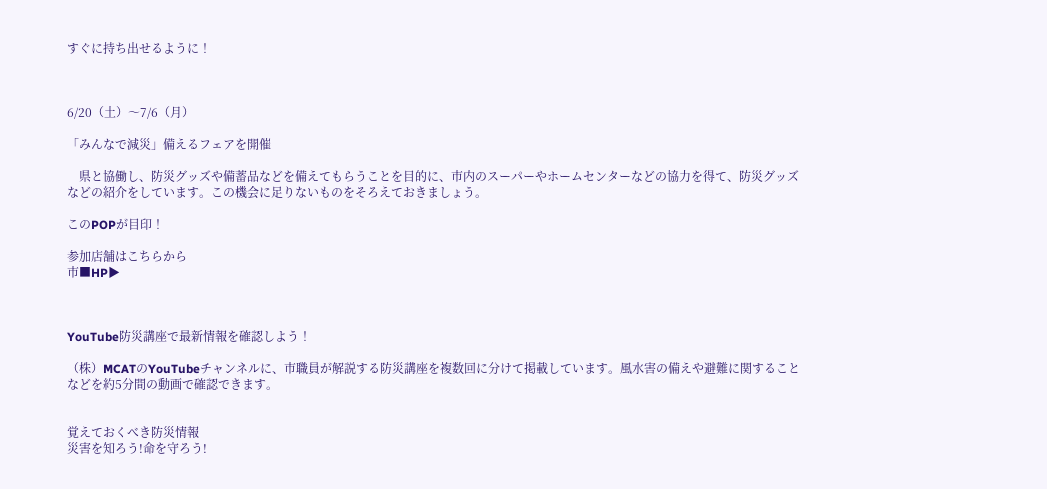すぐに持ち出せるように！



6/20（土）～7/6（月）

「みんなで減災」備えるフェアを開催

　県と協働し、防災グッズや備蓄品などを備えてもらうことを目的に、市内のスーパーやホームセンターなどの協力を得て、防災グッズなどの紹介をしています。この機会に足りないものをそろえておきましょう。

このPOPが目印！

参加店舗はこちらから
市■HP▶



YouTube防災講座で最新情報を確認しよう！

（株）MCATのYouTubeチャンネルに、市職員が解説する防災講座を複数回に分けて掲載しています。風水害の備えや避難に関することなどを約5分間の動画で確認できます。


覚えておくべき防災情報
災害を知ろう!命を守ろう!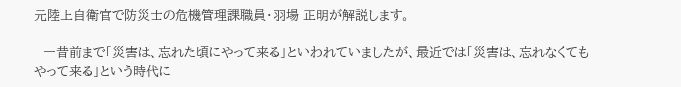元陸上自衛官で防災士の危機管理課職員・羽場 正明が解説します。

　一昔前まで「災害は、忘れた頃にやって来る」といわれていましたが、最近では「災害は、忘れなくてもやって来る」という時代に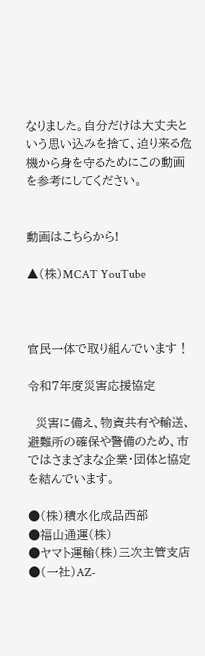なりました。自分だけは大丈夫という思い込みを捨て、迫り来る危機から身を守るためにこの動画を参考にしてください。


動画はこちらから!

▲(株)MCAT YouTube



官民一体で取り組んでいます！

令和7年度災害応援協定

　災害に備え、物資共有や輸送、避難所の確保や警備のため、市ではさまざまな企業・団体と協定を結んでいます。

●(株)積水化成品西部
●福山通運(株)
●ヤマト運輸(株)三次主管支店
●(一社)AZ-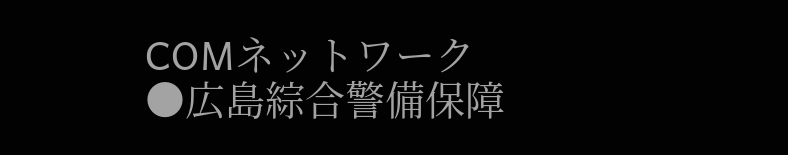COMネットワーク
●広島綜合警備保障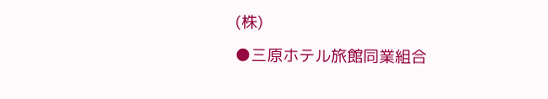(株)
●三原ホテル旅館同業組合